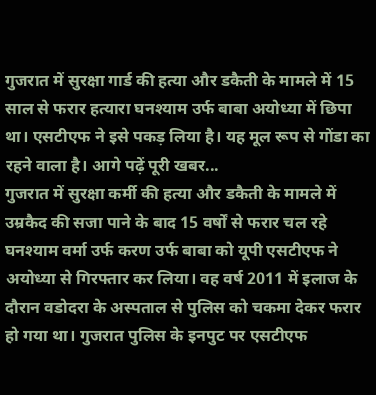गुजरात में सुरक्षा गार्ड की हत्या और डकैती के मामले में 15 साल से फरार हत्यारा घनश्याम उर्फ बाबा अयोध्या में छिपा था। एसटीएफ ने इसे पकड़ लिया है। यह मूल रूप से गोंडा का रहने वाला है। आगे पढ़ें पूरी खबर...
गुजरात में सुरक्षा कर्मी की हत्या और डकैती के मामले में उम्रकैद की सजा पाने के बाद 15 वर्षों से फरार चल रहे घनश्याम वर्मा उर्फ करण उर्फ बाबा को यूपी एसटीएफ ने अयोध्या से गिरफ्तार कर लिया। वह वर्ष 2011 में इलाज के दौरान वडोदरा के अस्पताल से पुलिस को चकमा देकर फरार हो गया था। गुजरात पुलिस के इनपुट पर एसटीएफ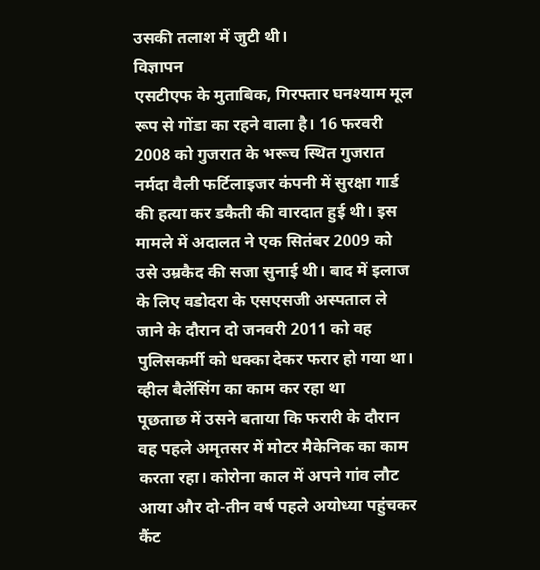उसकी तलाश में जुटी थी।
विज्ञापन
एसटीएफ के मुताबिक, गिरफ्तार घनश्याम मूल रूप से गोंडा का रहने वाला है। 16 फरवरी 2008 को गुजरात के भरूच स्थित गुजरात नर्मदा वैली फर्टिलाइजर कंपनी में सुरक्षा गार्ड की हत्या कर डकैती की वारदात हुई थी। इस मामले में अदालत ने एक सितंबर 2009 को उसे उम्रकैद की सजा सुनाई थी। बाद में इलाज के लिए वडोदरा के एसएसजी अस्पताल ले जाने के दौरान दो जनवरी 2011 को वह पुलिसकर्मी को धक्का देकर फरार हो गया था।
व्हील बैलेंसिंग का काम कर रहा था
पूछताछ में उसने बताया कि फरारी के दौरान वह पहले अमृतसर में मोटर मैकेनिक का काम करता रहा। कोरोना काल में अपने गांव लौट आया और दो-तीन वर्ष पहले अयोध्या पहुंचकर कैंट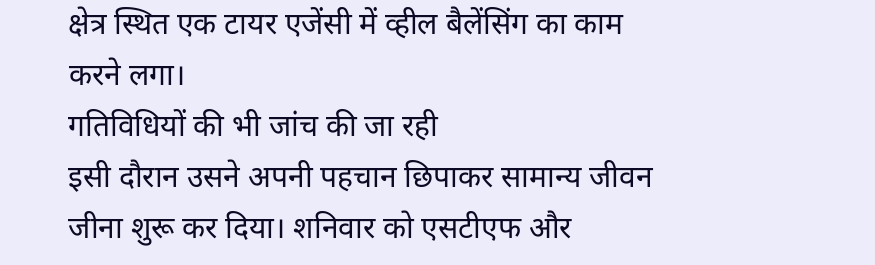क्षेत्र स्थित एक टायर एजेंसी में व्हील बैलेंसिंग का काम करने लगा।
गतिविधियों की भी जांच की जा रही
इसी दौरान उसने अपनी पहचान छिपाकर सामान्य जीवन जीना शुरू कर दिया। शनिवार को एसटीएफ और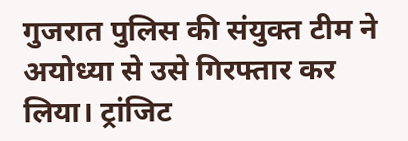गुजरात पुलिस की संयुक्त टीम ने अयोध्या से उसे गिरफ्तार कर लिया। ट्रांजिट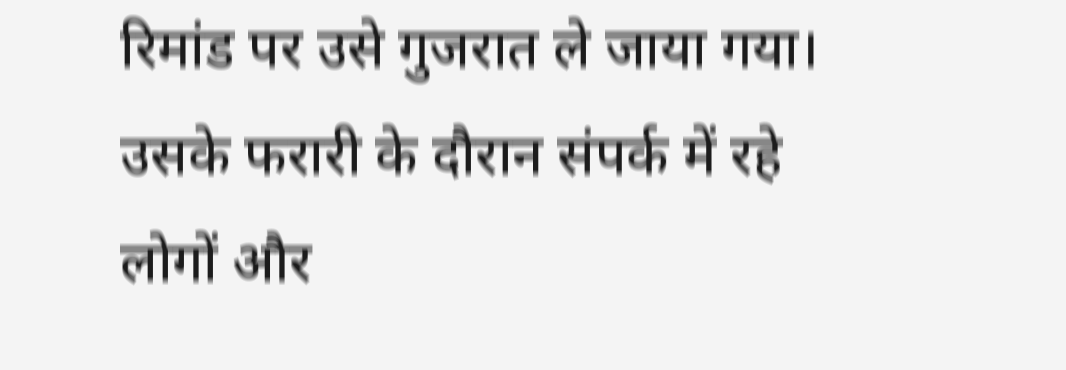रिमांड पर उसे गुजरात ले जाया गया। उसके फरारी के दौरान संपर्क में रहे लोगों और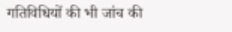गतिविधियों की भी जांच की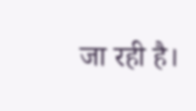जा रही है।